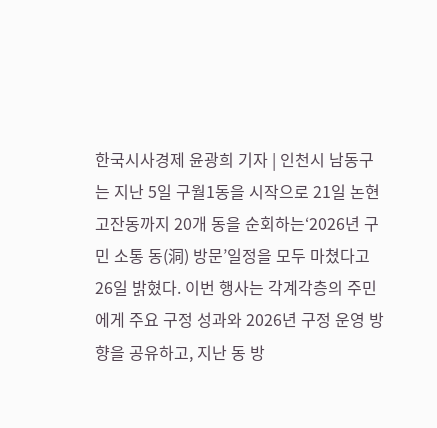한국시사경제 윤광희 기자 | 인천시 남동구는 지난 5일 구월1동을 시작으로 21일 논현고잔동까지 20개 동을 순회하는‘2026년 구민 소통 동(洞) 방문’일정을 모두 마쳤다고 26일 밝혔다. 이번 행사는 각계각층의 주민에게 주요 구정 성과와 2026년 구정 운영 방향을 공유하고, 지난 동 방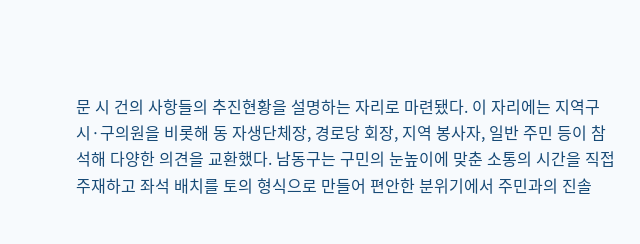문 시 건의 사항들의 추진현황을 설명하는 자리로 마련됐다. 이 자리에는 지역구 시·구의원을 비롯해 동 자생단체장, 경로당 회장, 지역 봉사자, 일반 주민 등이 참석해 다양한 의견을 교환했다. 남동구는 구민의 눈높이에 맞춘 소통의 시간을 직접 주재하고 좌석 배치를 토의 형식으로 만들어 편안한 분위기에서 주민과의 진솔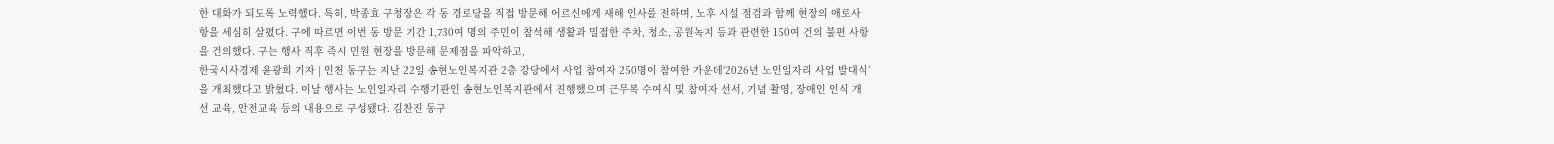한 대화가 되도록 노력했다. 특히, 박종효 구청장은 각 동 경로당을 직접 방문해 어르신에게 새해 인사를 전하며, 노후 시설 점검과 함께 현장의 애로사항을 세심히 살폈다. 구에 따르면 이번 동 방문 기간 1,730여 명의 주민이 참석해 생활과 밀접한 주차, 청소, 공원녹지 등과 관련한 150여 건의 불편 사항을 건의했다. 구는 행사 직후 즉시 민원 현장을 방문해 문제점을 파악하고,
한국시사경제 윤광희 기자 | 인천 동구는 지난 22일 송현노인복지관 2층 강당에서 사업 참여자 250명이 참여한 가운데‘2026년 노인일자리 사업 발대식’을 개최했다고 밝혔다. 이날 행사는 노인일자리 수행기관인 송현노인복지관에서 진행했으며 근무복 수여식 및 참여자 선서, 기념 촬영, 장애인 인식 개선 교육, 안전교육 등의 내용으로 구성됐다. 김찬진 동구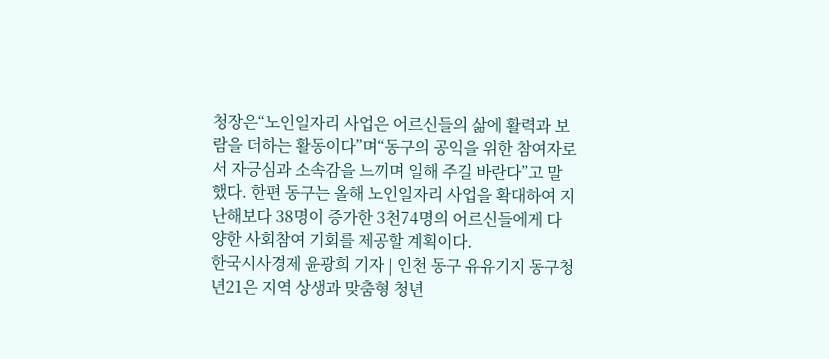청장은“노인일자리 사업은 어르신들의 삶에 활력과 보람을 더하는 활동이다”며“동구의 공익을 위한 참여자로서 자긍심과 소속감을 느끼며 일해 주길 바란다”고 말했다. 한편 동구는 올해 노인일자리 사업을 확대하여 지난해보다 38명이 증가한 3천74명의 어르신들에게 다양한 사회참여 기회를 제공할 계획이다.
한국시사경제 윤광희 기자 | 인천 동구 유유기지 동구청년21은 지역 상생과 맞춤형 청년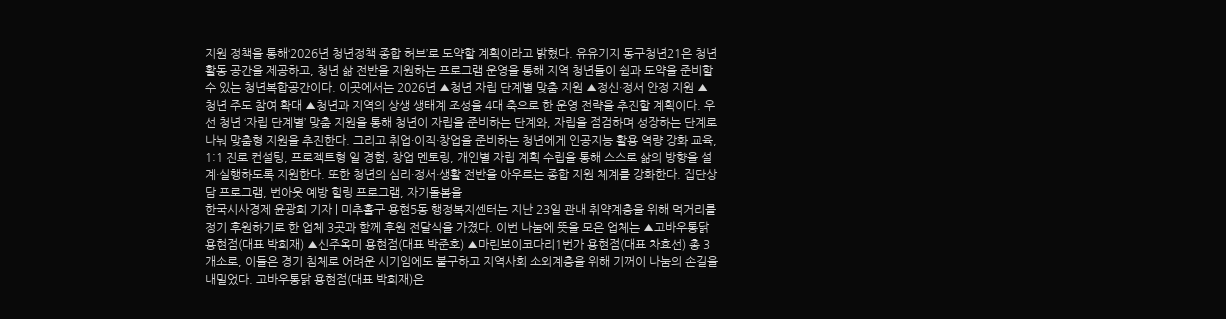지원 정책을 통해‘2026년 청년정책 종합 허브’로 도약할 계획이라고 밝혔다. 유유기지 동구청년21은 청년 활동 공간을 제공하고, 청년 삶 전반을 지원하는 프로그램 운영을 통해 지역 청년들이 쉼과 도약을 준비할 수 있는 청년복합공간이다. 이곳에서는 2026년 ▲청년 자립 단계별 맞춤 지원 ▲정신·정서 안정 지원 ▲청년 주도 참여 확대 ▲청년과 지역의 상생 생태계 조성을 4대 축으로 한 운영 전략을 추진할 계획이다. 우선 청년 ‘자립 단계별’ 맞춤 지원을 통해 청년이 자립을 준비하는 단계와, 자립을 점검하며 성장하는 단계로 나눠 맞춤형 지원을 추진한다. 그리고 취업·이직·창업을 준비하는 청년에게 인공지능 활용 역량 강화 교육, 1:1 진로 컨설팅, 프로젝트형 일 경험, 창업 멘토링, 개인별 자립 계획 수립을 통해 스스로 삶의 방향을 설계·실행하도록 지원한다. 또한 청년의 심리·정서·생활 전반을 아우르는 종합 지원 체계를 강화한다. 집단상담 프로그램, 번아웃 예방 힐링 프로그램, 자기돌봄을
한국시사경제 윤광희 기자 | 미추홀구 용현5동 행정복지센터는 지난 23일 관내 취약계층을 위해 먹거리를 정기 후원하기로 한 업체 3곳과 함께 후원 전달식을 가졌다. 이번 나눔에 뜻을 모은 업체는 ▲고바우통닭 용현점(대표 박희재) ▲신주옥미 용현점(대표 박준호) ▲마린보이코다리1번가 용현점(대표 차효선) 총 3개소로, 이들은 경기 침체로 어려운 시기임에도 불구하고 지역사회 소외계층을 위해 기꺼이 나눔의 손길을 내밀었다. 고바우통닭 용현점(대표 박희재)은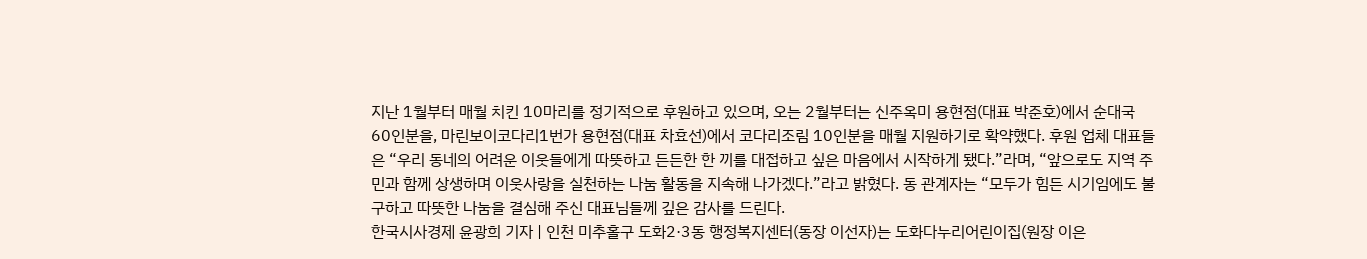지난 1월부터 매월 치킨 10마리를 정기적으로 후원하고 있으며, 오는 2월부터는 신주옥미 용현점(대표 박준호)에서 순대국 60인분을, 마린보이코다리1번가 용현점(대표 차효선)에서 코다리조림 10인분을 매월 지원하기로 확약했다. 후원 업체 대표들은 “우리 동네의 어려운 이웃들에게 따뜻하고 든든한 한 끼를 대접하고 싶은 마음에서 시작하게 됐다.”라며, “앞으로도 지역 주민과 함께 상생하며 이웃사랑을 실천하는 나눔 활동을 지속해 나가겠다.”라고 밝혔다. 동 관계자는 “모두가 힘든 시기임에도 불구하고 따뜻한 나눔을 결심해 주신 대표님들께 깊은 감사를 드린다.
한국시사경제 윤광희 기자 | 인천 미추홀구 도화2·3동 행정복지센터(동장 이선자)는 도화다누리어린이집(원장 이은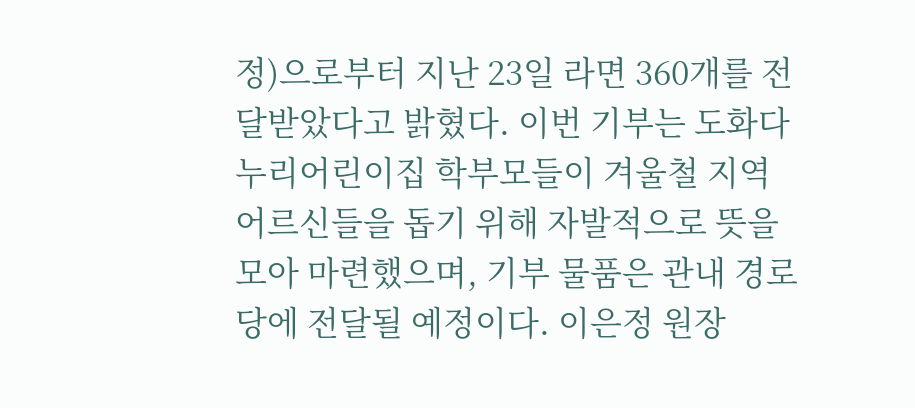정)으로부터 지난 23일 라면 360개를 전달받았다고 밝혔다. 이번 기부는 도화다누리어린이집 학부모들이 겨울철 지역 어르신들을 돕기 위해 자발적으로 뜻을 모아 마련했으며, 기부 물품은 관내 경로당에 전달될 예정이다. 이은정 원장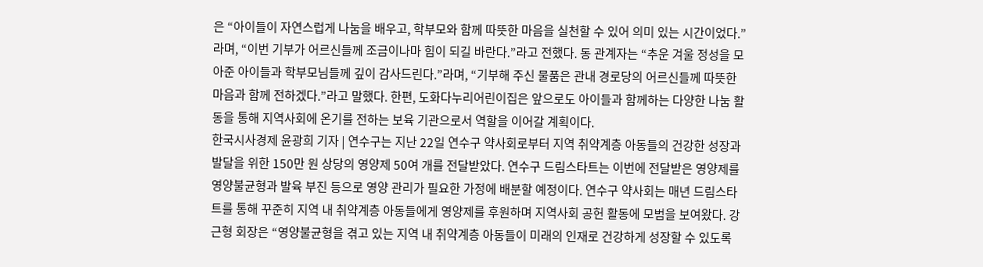은 “아이들이 자연스럽게 나눔을 배우고, 학부모와 함께 따뜻한 마음을 실천할 수 있어 의미 있는 시간이었다.”라며, “이번 기부가 어르신들께 조금이나마 힘이 되길 바란다.”라고 전했다. 동 관계자는 “추운 겨울 정성을 모아준 아이들과 학부모님들께 깊이 감사드린다.”라며, “기부해 주신 물품은 관내 경로당의 어르신들께 따뜻한 마음과 함께 전하겠다.”라고 말했다. 한편, 도화다누리어린이집은 앞으로도 아이들과 함께하는 다양한 나눔 활동을 통해 지역사회에 온기를 전하는 보육 기관으로서 역할을 이어갈 계획이다.
한국시사경제 윤광희 기자 | 연수구는 지난 22일 연수구 약사회로부터 지역 취약계층 아동들의 건강한 성장과 발달을 위한 150만 원 상당의 영양제 50여 개를 전달받았다. 연수구 드림스타트는 이번에 전달받은 영양제를 영양불균형과 발육 부진 등으로 영양 관리가 필요한 가정에 배분할 예정이다. 연수구 약사회는 매년 드림스타트를 통해 꾸준히 지역 내 취약계층 아동들에게 영양제를 후원하며 지역사회 공헌 활동에 모범을 보여왔다. 강근형 회장은 “영양불균형을 겪고 있는 지역 내 취약계층 아동들이 미래의 인재로 건강하게 성장할 수 있도록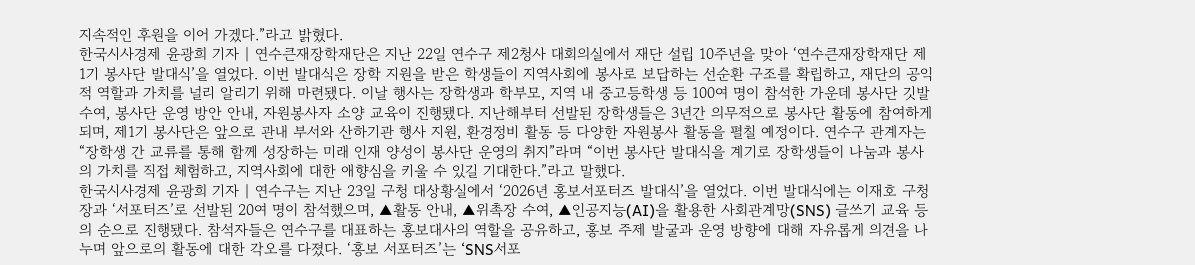지속적인 후원을 이어 가겠다.”라고 밝혔다.
한국시사경제 윤광희 기자 | 연수큰재장학재단은 지난 22일 연수구 제2청사 대회의실에서 재단 설립 10주년을 맞아 ‘연수큰재장학재단 제1기 봉사단 발대식’을 열었다. 이번 발대식은 장학 지원을 받은 학생들이 지역사회에 봉사로 보답하는 선순환 구조를 확립하고, 재단의 공익적 역할과 가치를 널리 알리기 위해 마련됐다. 이날 행사는 장학생과 학부모, 지역 내 중고등학생 등 100여 명이 참석한 가운데 봉사단 깃발 수여, 봉사단 운영 방안 안내, 자원봉사자 소양 교육이 진행됐다. 지난해부터 선발된 장학생들은 3년간 의무적으로 봉사단 활동에 참여하게 되며, 제1기 봉사단은 앞으로 관내 부서와 산하기관 행사 지원, 환경정비 활동 등 다양한 자원봉사 활동을 펼칠 예정이다. 연수구 관계자는 “장학생 간 교류를 통해 함께 성장하는 미래 인재 양성이 봉사단 운영의 취지”라며 “이번 봉사단 발대식을 계기로 장학생들이 나눔과 봉사의 가치를 직접 체험하고, 지역사회에 대한 애향심을 키울 수 있길 기대한다.”라고 말했다.
한국시사경제 윤광희 기자 | 연수구는 지난 23일 구청 대상황실에서 ‘2026년 홍보서포터즈 발대식’을 열었다. 이번 발대식에는 이재호 구청장과 ‘서포터즈’로 선발된 20여 명이 참석했으며, ▲활동 안내, ▲위촉장 수여, ▲인공지능(AI)을 활용한 사회관계망(SNS) 글쓰기 교육 등의 순으로 진행됐다. 참석자들은 연수구를 대표하는 홍보대사의 역할을 공유하고, 홍보 주제 발굴과 운영 방향에 대해 자유롭게 의견을 나누며 앞으로의 활동에 대한 각오를 다졌다. ‘홍보 서포터즈’는 ‘SNS서포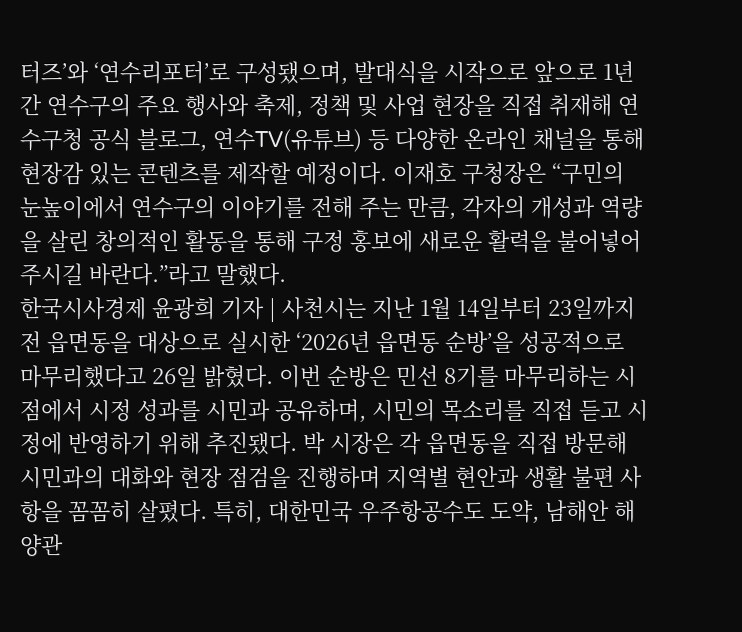터즈’와 ‘연수리포터’로 구성됐으며, 발대식을 시작으로 앞으로 1년간 연수구의 주요 행사와 축제, 정책 및 사업 현장을 직접 취재해 연수구청 공식 블로그, 연수TV(유튜브) 등 다양한 온라인 채널을 통해 현장감 있는 콘텐츠를 제작할 예정이다. 이재호 구청장은 “구민의 눈높이에서 연수구의 이야기를 전해 주는 만큼, 각자의 개성과 역량을 살린 창의적인 활동을 통해 구정 홍보에 새로운 활력을 불어넣어 주시길 바란다.”라고 말했다.
한국시사경제 윤광희 기자 | 사천시는 지난 1월 14일부터 23일까지 전 읍면동을 대상으로 실시한 ‘2026년 읍면동 순방’을 성공적으로 마무리했다고 26일 밝혔다. 이번 순방은 민선 8기를 마무리하는 시점에서 시정 성과를 시민과 공유하며, 시민의 목소리를 직접 듣고 시정에 반영하기 위해 추진됐다. 박 시장은 각 읍면동을 직접 방문해 시민과의 대화와 현장 점검을 진행하며 지역별 현안과 생활 불편 사항을 꼼꼼히 살폈다. 특히, 대한민국 우주항공수도 도약, 남해안 해양관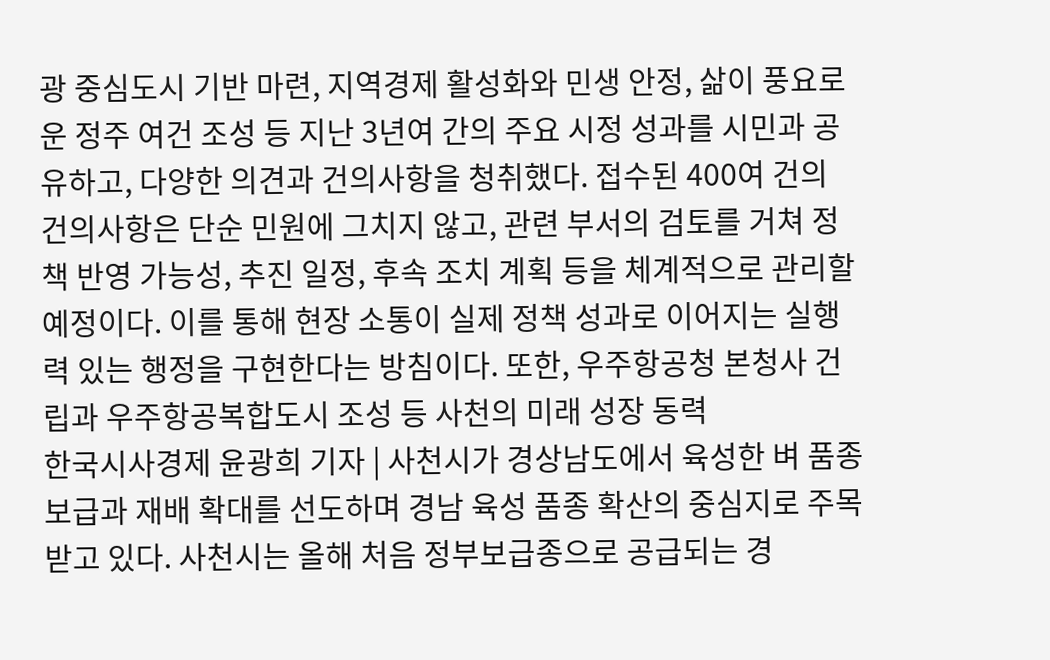광 중심도시 기반 마련, 지역경제 활성화와 민생 안정, 삶이 풍요로운 정주 여건 조성 등 지난 3년여 간의 주요 시정 성과를 시민과 공유하고, 다양한 의견과 건의사항을 청취했다. 접수된 400여 건의 건의사항은 단순 민원에 그치지 않고, 관련 부서의 검토를 거쳐 정책 반영 가능성, 추진 일정, 후속 조치 계획 등을 체계적으로 관리할 예정이다. 이를 통해 현장 소통이 실제 정책 성과로 이어지는 실행력 있는 행정을 구현한다는 방침이다. 또한, 우주항공청 본청사 건립과 우주항공복합도시 조성 등 사천의 미래 성장 동력
한국시사경제 윤광희 기자 | 사천시가 경상남도에서 육성한 벼 품종 보급과 재배 확대를 선도하며 경남 육성 품종 확산의 중심지로 주목받고 있다. 사천시는 올해 처음 정부보급종으로 공급되는 경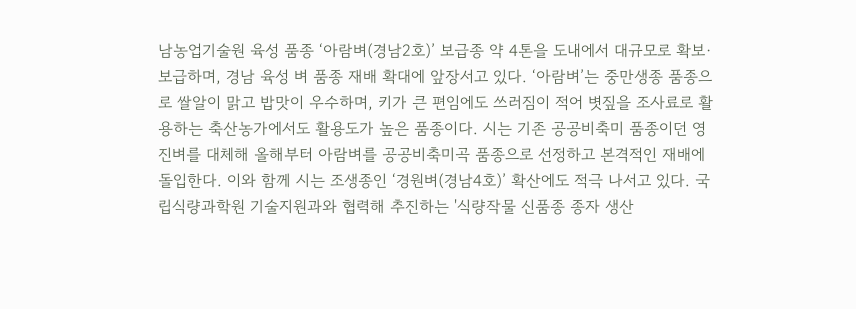남농업기술원 육성 품종 ‘아람벼(경남2호)’ 보급종 약 4톤을 도내에서 대규모로 확보·보급하며, 경남 육성 벼 품종 재배 확대에 앞장서고 있다. ‘아람벼’는 중만생종 품종으로 쌀알이 맑고 밥맛이 우수하며, 키가 큰 편임에도 쓰러짐이 적어 볏짚을 조사료로 활용하는 축산농가에서도 활용도가 높은 품종이다. 시는 기존 공공비축미 품종이던 영진벼를 대체해 올해부터 아람벼를 공공비축미곡 품종으로 선정하고 본격적인 재배에 돌입한다. 이와 함께 시는 조생종인 ‘경원벼(경남4호)’ 확산에도 적극 나서고 있다. 국립식량과학원 기술지원과와 협력해 추진하는 '식량작물 신품종 종자 생산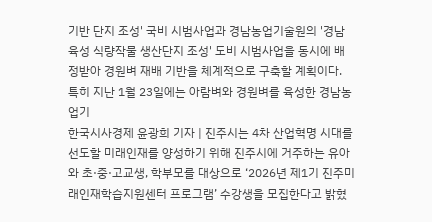기반 단지 조성' 국비 시범사업과 경남농업기술원의 '경남 육성 식량작물 생산단지 조성' 도비 시범사업을 동시에 배정받아 경원벼 재배 기반을 체계적으로 구축할 계획이다. 특히 지난 1월 23일에는 아람벼와 경원벼를 육성한 경남농업기
한국시사경제 윤광희 기자 | 진주시는 4차 산업혁명 시대를 선도할 미래인재를 양성하기 위해 진주시에 거주하는 유아와 초·중·고교생, 학부모를 대상으로 ‘2026년 제1기 진주미래인재학습지원센터 프로그램’ 수강생을 모집한다고 밝혔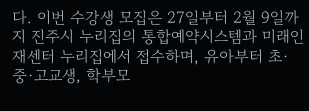다. 이번 수강생 모집은 27일부터 2월 9일까지 진주시 누리집의 통합예약시스템과 미래인재센터 누리집에서 접수하며, 유아부터 초·중·고교생, 학부모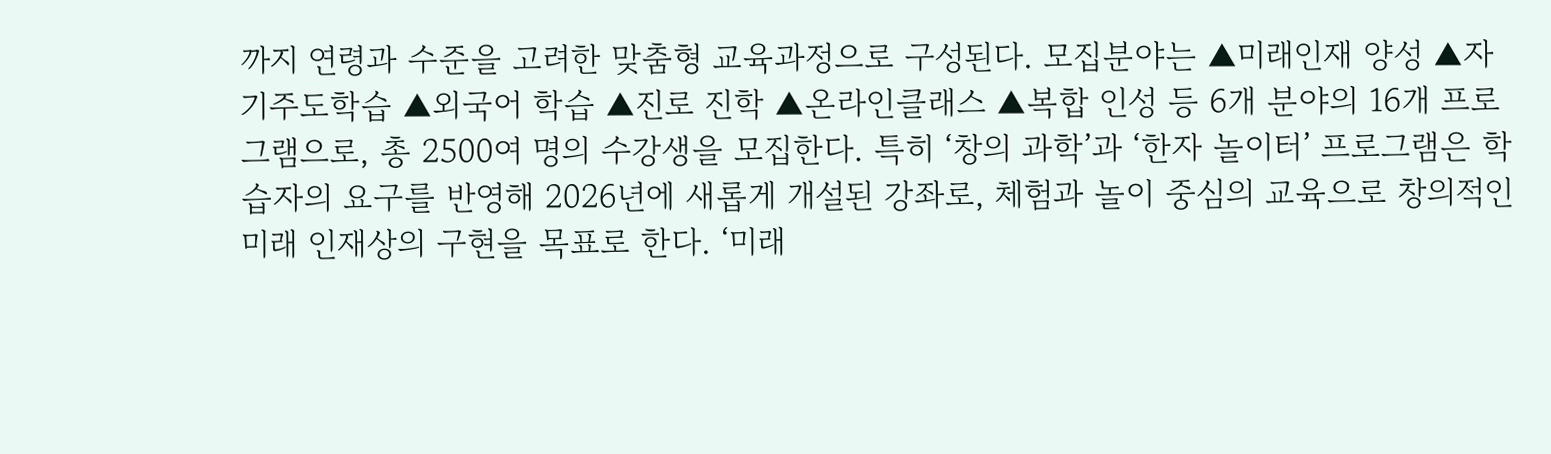까지 연령과 수준을 고려한 맞춤형 교육과정으로 구성된다. 모집분야는 ▲미래인재 양성 ▲자기주도학습 ▲외국어 학습 ▲진로 진학 ▲온라인클래스 ▲복합 인성 등 6개 분야의 16개 프로그램으로, 총 2500여 명의 수강생을 모집한다. 특히 ‘창의 과학’과 ‘한자 놀이터’ 프로그램은 학습자의 요구를 반영해 2026년에 새롭게 개설된 강좌로, 체험과 놀이 중심의 교육으로 창의적인 미래 인재상의 구현을 목표로 한다. ‘미래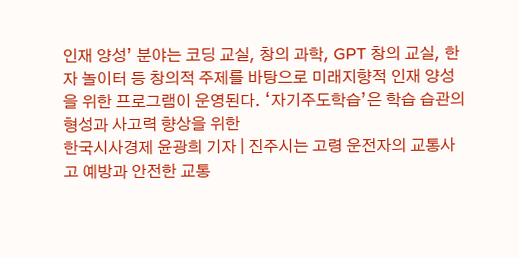인재 양성’ 분야는 코딩 교실, 창의 과학, GPT 창의 교실, 한자 놀이터 등 창의적 주제를 바탕으로 미래지향적 인재 양성을 위한 프로그램이 운영된다. ‘자기주도학습’은 학습 습관의 형성과 사고력 향상을 위한
한국시사경제 윤광희 기자 | 진주시는 고령 운전자의 교통사고 예방과 안전한 교통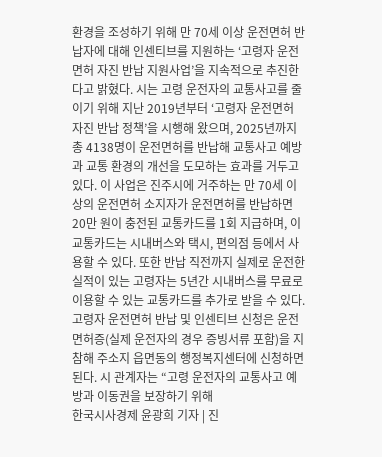환경을 조성하기 위해 만 70세 이상 운전면허 반납자에 대해 인센티브를 지원하는 ‘고령자 운전면허 자진 반납 지원사업’을 지속적으로 추진한다고 밝혔다. 시는 고령 운전자의 교통사고를 줄이기 위해 지난 2019년부터 ‘고령자 운전면허 자진 반납 정책’을 시행해 왔으며, 2025년까지 총 4138명이 운전면허를 반납해 교통사고 예방과 교통 환경의 개선을 도모하는 효과를 거두고 있다. 이 사업은 진주시에 거주하는 만 70세 이상의 운전면허 소지자가 운전면허를 반납하면 20만 원이 충전된 교통카드를 1회 지급하며, 이 교통카드는 시내버스와 택시, 편의점 등에서 사용할 수 있다. 또한 반납 직전까지 실제로 운전한 실적이 있는 고령자는 5년간 시내버스를 무료로 이용할 수 있는 교통카드를 추가로 받을 수 있다. 고령자 운전면허 반납 및 인센티브 신청은 운전면허증(실제 운전자의 경우 증빙서류 포함)을 지참해 주소지 읍면동의 행정복지센터에 신청하면 된다. 시 관계자는 “고령 운전자의 교통사고 예방과 이동권을 보장하기 위해
한국시사경제 윤광희 기자 | 진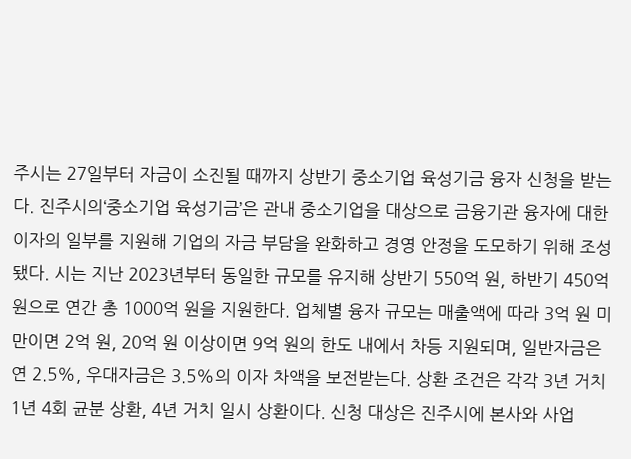주시는 27일부터 자금이 소진될 때까지 상반기 중소기업 육성기금 융자 신청을 받는다. 진주시의‘중소기업 육성기금’은 관내 중소기업을 대상으로 금융기관 융자에 대한 이자의 일부를 지원해 기업의 자금 부담을 완화하고 경영 안정을 도모하기 위해 조성됐다. 시는 지난 2023년부터 동일한 규모를 유지해 상반기 550억 원, 하반기 450억 원으로 연간 총 1000억 원을 지원한다. 업체별 융자 규모는 매출액에 따라 3억 원 미만이면 2억 원, 20억 원 이상이면 9억 원의 한도 내에서 차등 지원되며, 일반자금은 연 2.5%, 우대자금은 3.5%의 이자 차액을 보전받는다. 상환 조건은 각각 3년 거치 1년 4회 균분 상환, 4년 거치 일시 상환이다. 신청 대상은 진주시에 본사와 사업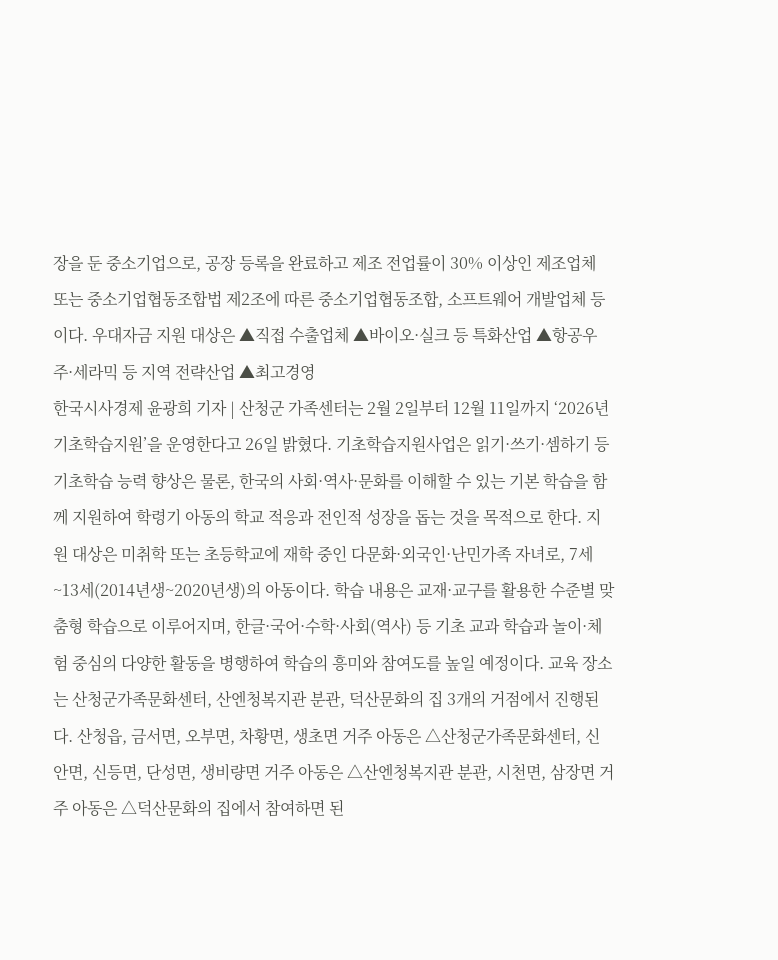장을 둔 중소기업으로, 공장 등록을 완료하고 제조 전업률이 30% 이상인 제조업체 또는 중소기업협동조합법 제2조에 따른 중소기업협동조합, 소프트웨어 개발업체 등이다. 우대자금 지원 대상은 ▲직접 수출업체 ▲바이오·실크 등 특화산업 ▲항공우주·세라믹 등 지역 전략산업 ▲최고경영
한국시사경제 윤광희 기자 | 산청군 가족센터는 2월 2일부터 12월 11일까지 ‘2026년 기초학습지원’을 운영한다고 26일 밝혔다. 기초학습지원사업은 읽기·쓰기·셈하기 등 기초학습 능력 향상은 물론, 한국의 사회·역사·문화를 이해할 수 있는 기본 학습을 함께 지원하여 학령기 아동의 학교 적응과 전인적 성장을 돕는 것을 목적으로 한다. 지원 대상은 미취학 또는 초등학교에 재학 중인 다문화·외국인·난민가족 자녀로, 7세~13세(2014년생~2020년생)의 아동이다. 학습 내용은 교재·교구를 활용한 수준별 맞춤형 학습으로 이루어지며, 한글·국어·수학·사회(역사) 등 기초 교과 학습과 놀이·체험 중심의 다양한 활동을 병행하여 학습의 흥미와 참여도를 높일 예정이다. 교육 장소는 산청군가족문화센터, 산엔청복지관 분관, 덕산문화의 집 3개의 거점에서 진행된다. 산청읍, 금서면, 오부면, 차황면, 생초면 거주 아동은 △산청군가족문화센터, 신안면, 신등면, 단성면, 생비량면 거주 아동은 △산엔청복지관 분관, 시천면, 삼장면 거주 아동은 △덕산문화의 집에서 참여하면 된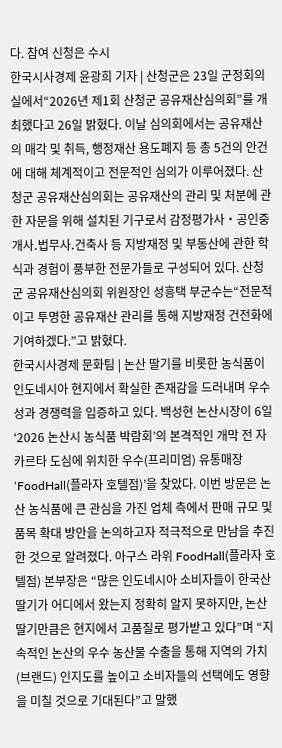다. 참여 신청은 수시
한국시사경제 윤광희 기자 | 산청군은 23일 군정회의실에서“2026년 제1회 산청군 공유재산심의회”를 개최했다고 26일 밝혔다. 이날 심의회에서는 공유재산의 매각 및 취득, 행정재산 용도폐지 등 총 5건의 안건에 대해 체계적이고 전문적인 심의가 이루어졌다. 산청군 공유재산심의회는 공유재산의 관리 및 처분에 관한 자문을 위해 설치된 기구로서 감정평가사‧공인중개사․법무사․건축사 등 지방재정 및 부동산에 관한 학식과 경험이 풍부한 전문가들로 구성되어 있다. 산청군 공유재산심의회 위원장인 성흥택 부군수는“전문적이고 투명한 공유재산 관리를 통해 지방재정 건전화에 기여하겠다.”고 밝혔다.
한국시사경제 문화팀 | 논산 딸기를 비롯한 농식품이 인도네시아 현지에서 확실한 존재감을 드러내며 우수성과 경쟁력을 입증하고 있다. 백성현 논산시장이 6일 ‘2026 논산시 농식품 박람회’의 본격적인 개막 전 자카르타 도심에 위치한 우수(프리미엄) 유통매장‘FoodHall(플라자 호텔점)’을 찾았다. 이번 방문은 논산 농식품에 큰 관심을 가진 업체 측에서 판매 규모 및 품목 확대 방안을 논의하고자 적극적으로 만남을 추진한 것으로 알려졌다. 아구스 라위 FoodHall(플라자 호텔점) 본부장은 “많은 인도네시아 소비자들이 한국산 딸기가 어디에서 왔는지 정확히 알지 못하지만, 논산 딸기만큼은 현지에서 고품질로 평가받고 있다”며 “지속적인 논산의 우수 농산물 수출을 통해 지역의 가치(브랜드) 인지도를 높이고 소비자들의 선택에도 영향을 미칠 것으로 기대된다”고 말했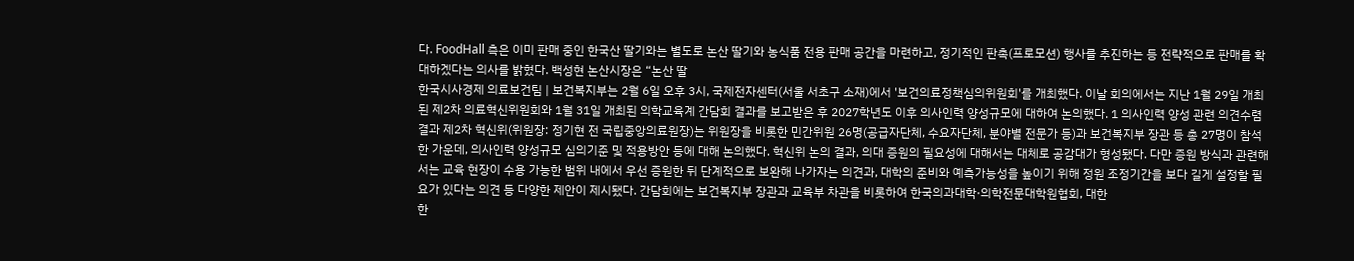다. FoodHall 측은 이미 판매 중인 한국산 딸기와는 별도로 논산 딸기와 농식품 전용 판매 공간을 마련하고, 정기적인 판촉(프로모션) 행사를 추진하는 등 전략적으로 판매를 확대하겠다는 의사를 밝혔다. 백성현 논산시장은 “논산 딸
한국시사경제 의료보건팀 | 보건복지부는 2월 6일 오후 3시, 국제전자센터(서울 서초구 소재)에서 '보건의료정책심의위원회'를 개최했다. 이날 회의에서는 지난 1월 29일 개최된 제2차 의료혁신위원회와 1월 31일 개최된 의학교육계 간담회 결과를 보고받은 후 2027학년도 이후 의사인력 양성규모에 대하여 논의했다. 1 의사인력 양성 관련 의견수렴 결과 제2차 혁신위(위원장: 정기현 전 국립중앙의료원장)는 위원장을 비롯한 민간위원 26명(공급자단체, 수요자단체, 분야별 전문가 등)과 보건복지부 장관 등 총 27명이 참석한 가운데, 의사인력 양성규모 심의기준 및 적용방안 등에 대해 논의했다. 혁신위 논의 결과, 의대 증원의 필요성에 대해서는 대체로 공감대가 형성됐다. 다만 증원 방식과 관련해서는 교육 현장이 수용 가능한 범위 내에서 우선 증원한 뒤 단계적으로 보완해 나가자는 의견과, 대학의 준비와 예측가능성을 높이기 위해 정원 조정기간을 보다 길게 설정할 필요가 있다는 의견 등 다양한 제안이 제시됐다. 간담회에는 보건복지부 장관과 교육부 차관을 비롯하여 한국의과대학·의학전문대학원협회, 대한
한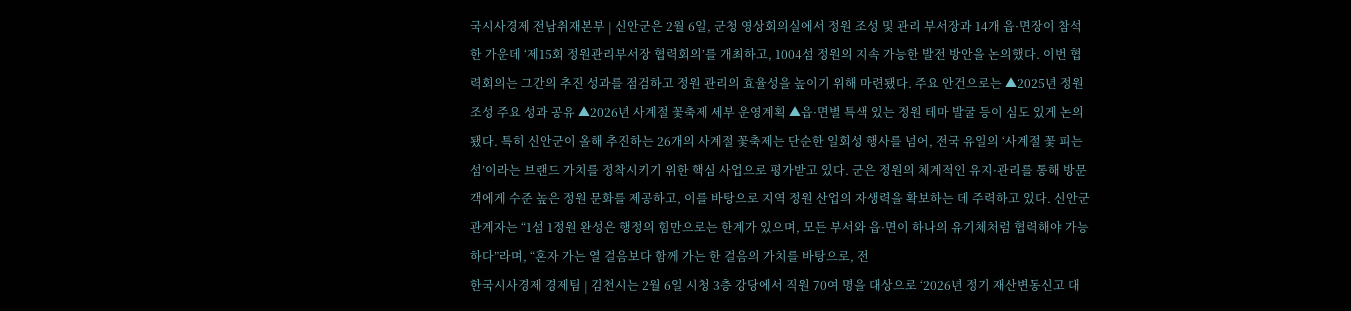국시사경제 전남취재본부 | 신안군은 2월 6일, 군청 영상회의실에서 정원 조성 및 관리 부서장과 14개 읍·면장이 참석한 가운데 ‘제15회 정원관리부서장 협력회의’를 개최하고, 1004섬 정원의 지속 가능한 발전 방안을 논의했다. 이번 협력회의는 그간의 추진 성과를 점검하고 정원 관리의 효율성을 높이기 위해 마련됐다. 주요 안건으로는 ▲2025년 정원 조성 주요 성과 공유 ▲2026년 사계절 꽃축제 세부 운영계획 ▲읍·면별 특색 있는 정원 테마 발굴 등이 심도 있게 논의됐다. 특히 신안군이 올해 추진하는 26개의 사계절 꽃축제는 단순한 일회성 행사를 넘어, 전국 유일의 ‘사계절 꽃 피는 섬’이라는 브랜드 가치를 정착시키기 위한 핵심 사업으로 평가받고 있다. 군은 정원의 체계적인 유지·관리를 통해 방문객에게 수준 높은 정원 문화를 제공하고, 이를 바탕으로 지역 정원 산업의 자생력을 확보하는 데 주력하고 있다. 신안군 관계자는 “1섬 1정원 완성은 행정의 힘만으로는 한계가 있으며, 모든 부서와 읍·면이 하나의 유기체처럼 협력해야 가능하다”라며, “혼자 가는 열 걸음보다 함께 가는 한 걸음의 가치를 바탕으로, 전
한국시사경제 경제팀 | 김천시는 2월 6일 시청 3층 강당에서 직원 70여 명을 대상으로 ‘2026년 정기 재산변동신고 대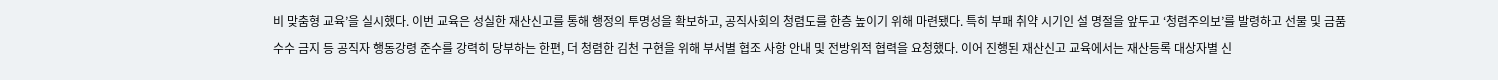비 맞춤형 교육’을 실시했다. 이번 교육은 성실한 재산신고를 통해 행정의 투명성을 확보하고, 공직사회의 청렴도를 한층 높이기 위해 마련됐다. 특히 부패 취약 시기인 설 명절을 앞두고 ‘청렴주의보’를 발령하고 선물 및 금품수수 금지 등 공직자 행동강령 준수를 강력히 당부하는 한편, 더 청렴한 김천 구현을 위해 부서별 협조 사항 안내 및 전방위적 협력을 요청했다. 이어 진행된 재산신고 교육에서는 재산등록 대상자별 신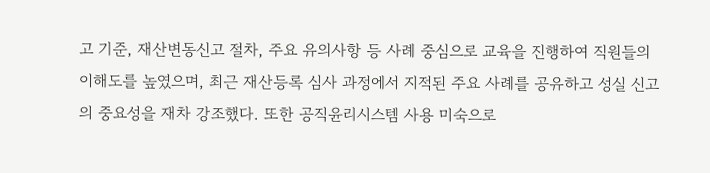고 기준, 재산변동신고 절차, 주요 유의사항 등 사례 중심으로 교육을 진행하여 직원들의 이해도를 높였으며, 최근 재산등록 심사 과정에서 지적된 주요 사례를 공유하고 성실 신고의 중요성을 재차 강조했다. 또한 공직윤리시스템 사용 미숙으로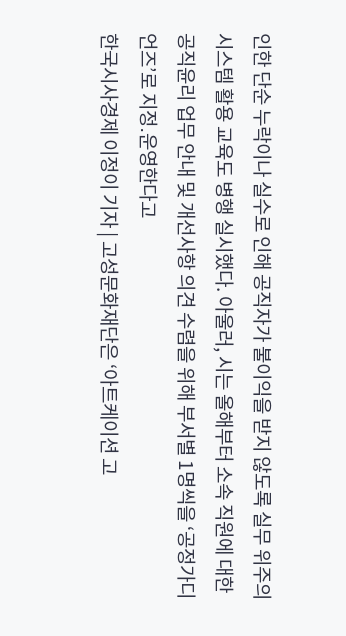인한 단순 누락이나 실수로 인해 공직자가 불이익을 받지 않도록 실무 위주의 시스템 활용 교육도 병행 실시했다. 아울러, 시는 올해부터 소속 직원에 대한 공직윤리 업무 안내 및 개선사항 의견 수렴을 위해 부서별 1명씩을 ‘공정가디언즈’로 지정․운영한다고
한국시사경제 이정이 기자 | 고성문화재단은 ‘아트케이션 고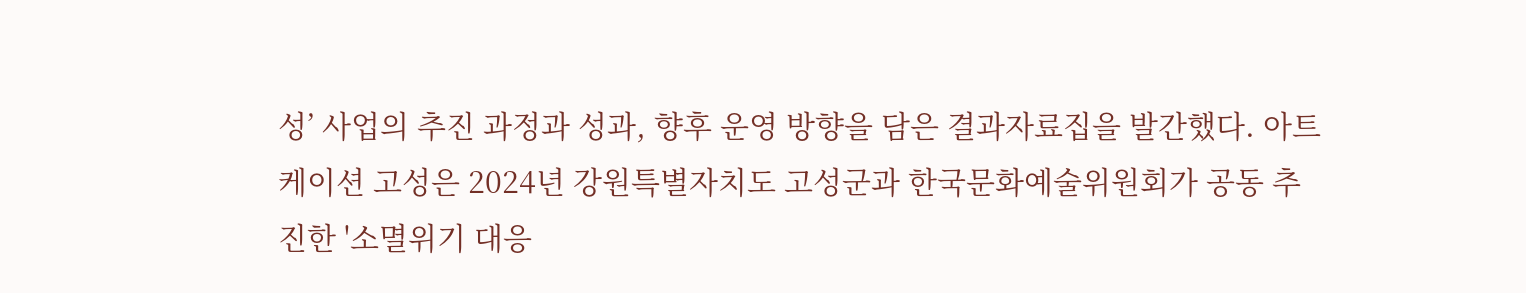성’ 사업의 추진 과정과 성과, 향후 운영 방향을 담은 결과자료집을 발간했다. 아트케이션 고성은 2024년 강원특별자치도 고성군과 한국문화예술위원회가 공동 추진한 '소멸위기 대응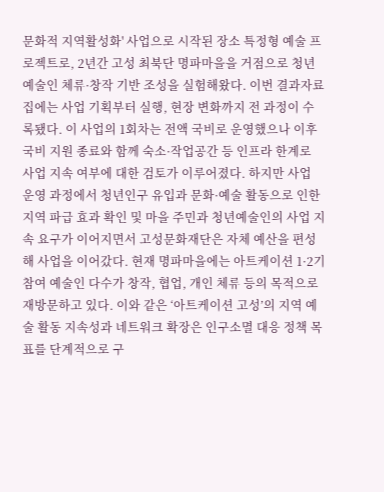문화적 지역활성화' 사업으로 시작된 장소 특정형 예술 프로젝트로, 2년간 고성 최북단 명파마을을 거점으로 청년예술인 체류·창작 기반 조성을 실험해왔다. 이번 결과자료집에는 사업 기획부터 실행, 현장 변화까지 전 과정이 수록됐다. 이 사업의 1회차는 전액 국비로 운영했으나 이후 국비 지원 종료와 함께 숙소·작업공간 등 인프라 한계로 사업 지속 여부에 대한 검토가 이루어졌다. 하지만 사업 운영 과정에서 청년인구 유입과 문화·예술 활동으로 인한 지역 파급 효과 확인 및 마을 주민과 청년예술인의 사업 지속 요구가 이어지면서 고성문화재단은 자체 예산을 편성해 사업을 이어갔다. 현재 명파마을에는 아트케이션 1·2기 참여 예술인 다수가 창작, 협업, 개인 체류 등의 목적으로 재방문하고 있다. 이와 같은 ‘아트케이션 고성’의 지역 예술 활동 지속성과 네트워크 확장은 인구소멸 대응 정책 목표를 단계적으로 구